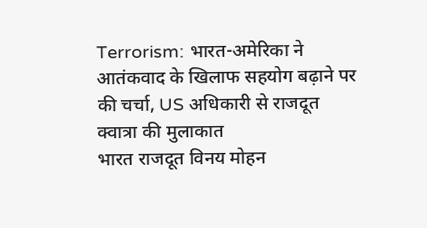Terrorism: भारत-अमेरिका ने आतंकवाद के खिलाफ सहयोग बढ़ाने पर की चर्चा, US अधिकारी से राजदूत क्वात्रा की मुलाकात
भारत राजदूत विनय मोहन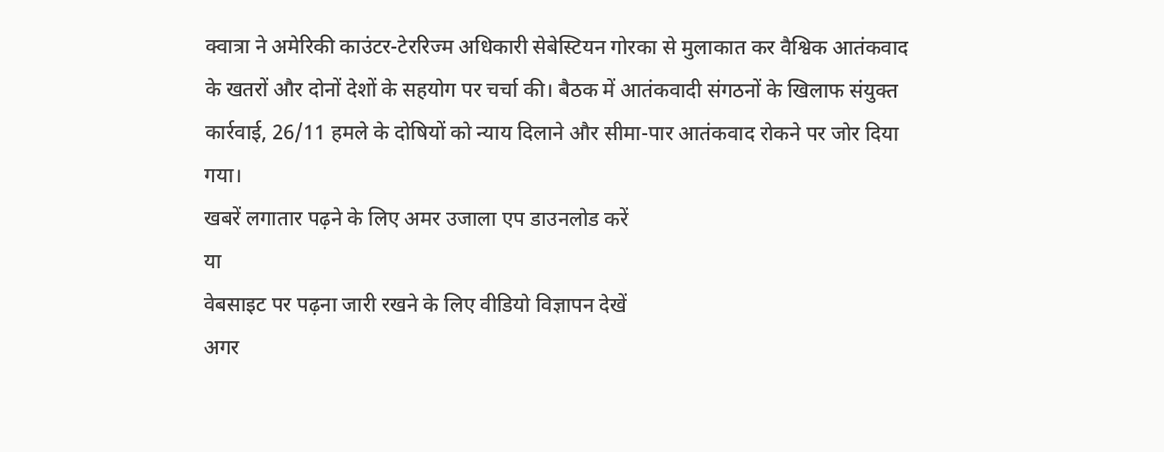क्वात्रा ने अमेरिकी काउंटर-टेररिज्म अधिकारी सेबेस्टियन गोरका से मुलाकात कर वैश्विक आतंकवाद के खतरों और दोनों देशों के सहयोग पर चर्चा की। बैठक में आतंकवादी संगठनों के खिलाफ संयुक्त कार्रवाई, 26/11 हमले के दोषियों को न्याय दिलाने और सीमा-पार आतंकवाद रोकने पर जोर दिया गया।
खबरें लगातार पढ़ने के लिए अमर उजाला एप डाउनलोड करें
या
वेबसाइट पर पढ़ना जारी रखने के लिए वीडियो विज्ञापन देखें
अगर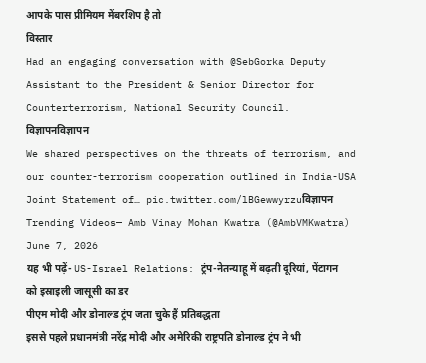आपके पास प्रीमियम मेंबरशिप है तो
विस्तार
Had an engaging conversation with @SebGorka Deputy Assistant to the President & Senior Director for Counterterrorism, National Security Council.
विज्ञापनविज्ञापन
We shared perspectives on the threats of terrorism, and our counter-terrorism cooperation outlined in India-USA Joint Statement of… pic.twitter.com/lBGewwyrzuविज्ञापन Trending Videos— Amb Vinay Mohan Kwatra (@AmbVMKwatra) June 7, 2026
यह भी पढ़ें- US-Israel Relations: ट्रंप-नेतन्याहू में बढ़ती दूरियां, पेंटागन को इस्राइली जासूसी का डर
पीएम मोदी और डोनाल्ड ट्रंप जता चुके हैं प्रतिबद्धता
इससे पहले प्रधानमंत्री नरेंद्र मोदी और अमेरिकी राष्ट्रपति डोनाल्ड ट्रंप ने भी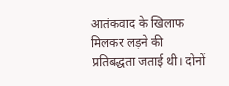आतंकवाद के खिलाफ मिलकर लड़ने की प्रतिबद्धता जताई थी। दोनों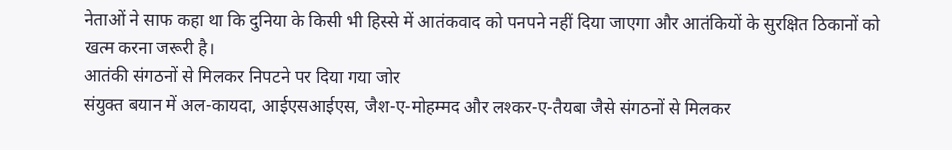नेताओं ने साफ कहा था कि दुनिया के किसी भी हिस्से में आतंकवाद को पनपने नहीं दिया जाएगा और आतंकियों के सुरक्षित ठिकानों को खत्म करना जरूरी है।
आतंकी संगठनों से मिलकर निपटने पर दिया गया जोर
संयुक्त बयान में अल-कायदा, आईएसआईएस, जैश-ए-मोहम्मद और लश्कर-ए-तैयबा जैसे संगठनों से मिलकर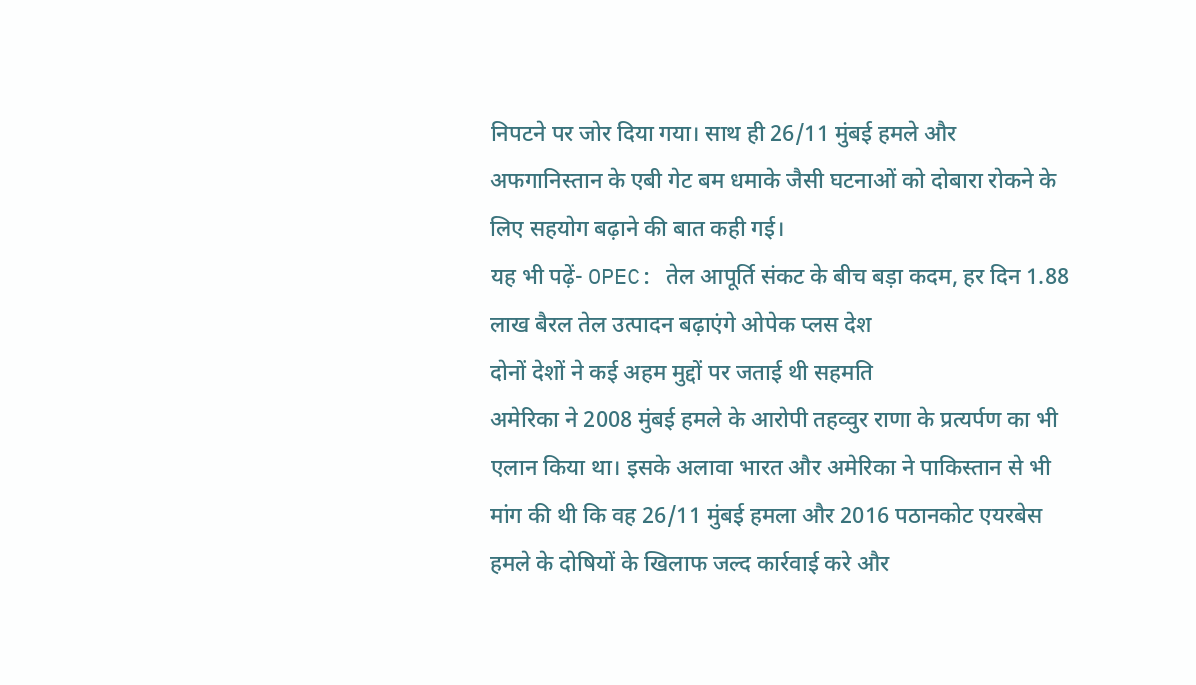निपटने पर जोर दिया गया। साथ ही 26/11 मुंबई हमले और अफगानिस्तान के एबी गेट बम धमाके जैसी घटनाओं को दोबारा रोकने के लिए सहयोग बढ़ाने की बात कही गई।
यह भी पढ़ें- OPEC: तेल आपूर्ति संकट के बीच बड़ा कदम, हर दिन 1.88 लाख बैरल तेल उत्पादन बढ़ाएंगे ओपेक प्लस देश
दोनों देशों ने कई अहम मुद्दों पर जताई थी सहमति
अमेरिका ने 2008 मुंबई हमले के आरोपी तहव्वुर राणा के प्रत्यर्पण का भी एलान किया था। इसके अलावा भारत और अमेरिका ने पाकिस्तान से भी मांग की थी कि वह 26/11 मुंबई हमला और 2016 पठानकोट एयरबेस हमले के दोषियों के खिलाफ जल्द कार्रवाई करे और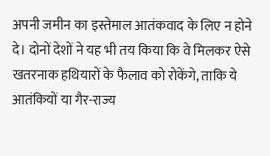अपनी जमीन का इस्तेमाल आतंकवाद के लिए न होने दे। दोनों देशों ने यह भी तय किया कि वे मिलकर ऐसे खतरनाक हथियारों के फैलाव को रोकेंगे, ताकि ये आतंकियों या गैर-राज्य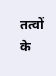तत्वों के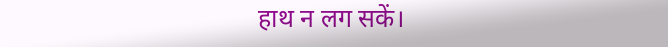हाथ न लग सकें।